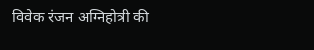विवेक रंजन अग्निहोत्री की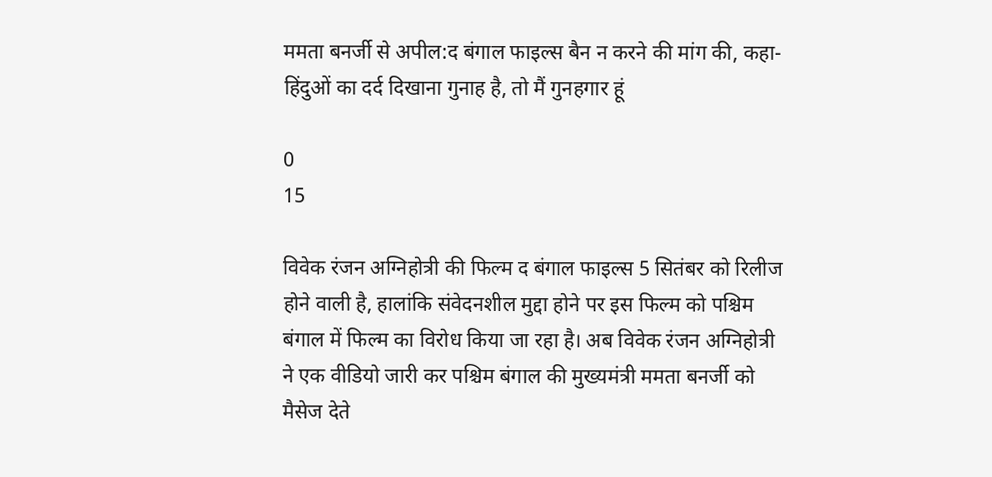ममता बनर्जी से अपील:द बंगाल फाइल्स बैन न करने की मांग की, कहा- हिंदुओं का दर्द दिखाना गुनाह है, तो मैं गुनहगार हूं

0
15

विवेक रंजन अग्निहोत्री की फिल्म द बंगाल फाइल्स 5 सितंबर को रिलीज होने वाली है, हालांकि संवेदनशील मुद्दा होने पर इस फिल्म को पश्चिम बंगाल में फिल्म का विरोध किया जा रहा है। अब विवेक रंजन अग्निहोत्री ने एक वीडियो जारी कर पश्चिम बंगाल की मुख्यमंत्री ममता बनर्जी को मैसेज देते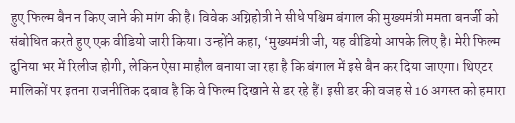हुए फिल्म बैन न किए जाने की मांग की है। विवेक अग्निहोत्री ने सीधे पश्चिम बंगाल की मुख्यमंत्री ममता बनर्जी को संबोधित करते हुए एक वीडियो जारी किया। उन्होंने कहा, ‘मुख्यमंत्री जी, यह वीडियो आपके लिए है। मेरी फिल्म दुनिया भर में रिलीज होगी, लेकिन ऐसा माहौल बनाया जा रहा है कि बंगाल में इसे बैन कर दिया जाएगा। थिएटर मालिकों पर इतना राजनीतिक दबाव है कि वे फिल्म दिखाने से डर रहे हैं। इसी डर की वजह से 16 अगस्त को हमारा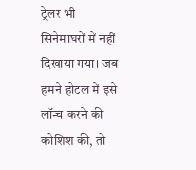ट्रेलर भी सिनेमाघरों में नहीं दिखाया गया। जब हमने होटल में इसे लॉन्च करने की कोशिश की, तो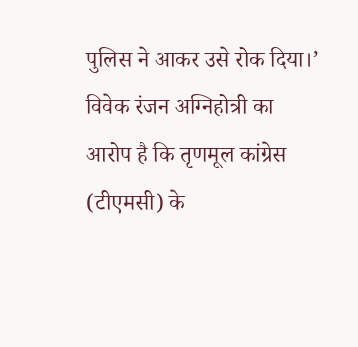पुलिस ने आकर उसे रोक दिया।’ विवेक रंजन अग्निहोत्री का आरोप है कि तृणमूल कांग्रेस (टीएमसी) के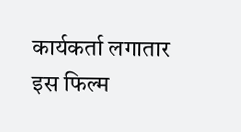कार्यकर्ता लगातार इस फिल्म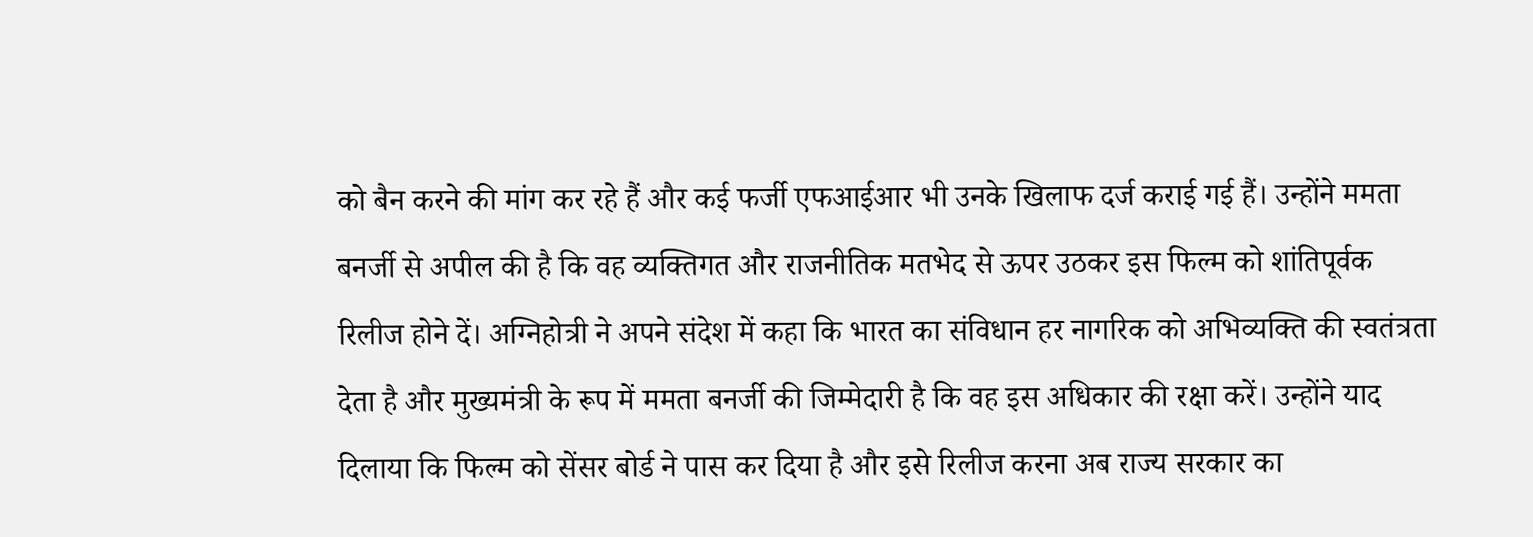को बैन करने की मांग कर रहे हैं और कई फर्जी एफआईआर भी उनके खिलाफ दर्ज कराई गई हैं। उन्होंने ममता बनर्जी से अपील की है कि वह व्यक्तिगत और राजनीतिक मतभेद से ऊपर उठकर इस फिल्म को शांतिपूर्वक रिलीज होने दें। अग्निहोत्री ने अपने संदेश में कहा कि भारत का संविधान हर नागरिक को अभिव्यक्ति की स्वतंत्रता देता है और मुख्यमंत्री के रूप में ममता बनर्जी की जिम्मेदारी है कि वह इस अधिकार की रक्षा करें। उन्होंने याद दिलाया कि फिल्म को सेंसर बोर्ड ने पास कर दिया है और इसे रिलीज करना अब राज्य सरकार का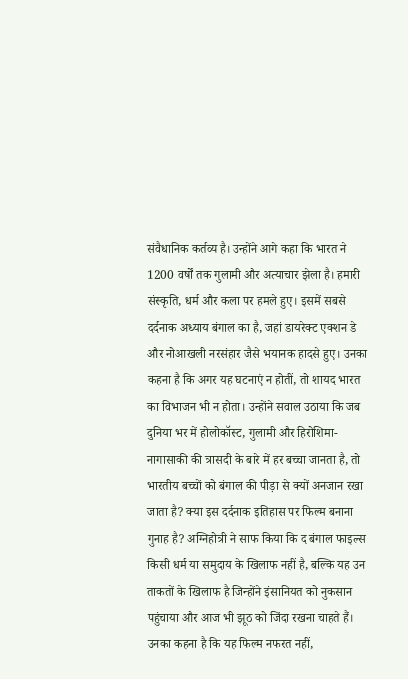संवैधानिक कर्तव्य है। उन्होंने आगे कहा कि भारत ने 1200 वर्षों तक गुलामी और अत्याचार झेला है। हमारी संस्कृति, धर्म और कला पर हमले हुए। इसमें सबसे दर्दनाक अध्याय बंगाल का है, जहां डायरेक्ट एक्शन डे और नोआखली नरसंहार जैसे भयानक हादसे हुए। उनका कहना है कि अगर यह घटनाएं न होतीं, तो शायद भारत का विभाजन भी न होता। उन्होंने सवाल उठाया कि जब दुनिया भर में होलोकॉस्ट, गुलामी और हिरोशिमा-नागासाकी की त्रासदी के बारे में हर बच्चा जानता है, तो भारतीय बच्चों को बंगाल की पीड़ा से क्यों अनजान रखा जाता है? क्या इस दर्दनाक इतिहास पर फिल्म बनाना गुनाह है? अग्निहोत्री ने साफ किया कि द बंगाल फाइल्स किसी धर्म या समुदाय के खिलाफ नहीं है, बल्कि यह उन ताकतों के खिलाफ है जिन्होंने इंसानियत को नुकसान पहुंचाया और आज भी झूठ को जिंदा रखना चाहते हैं। उनका कहना है कि यह फिल्म नफरत नहीं,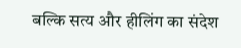बल्कि सत्य और हीलिंग का संदेश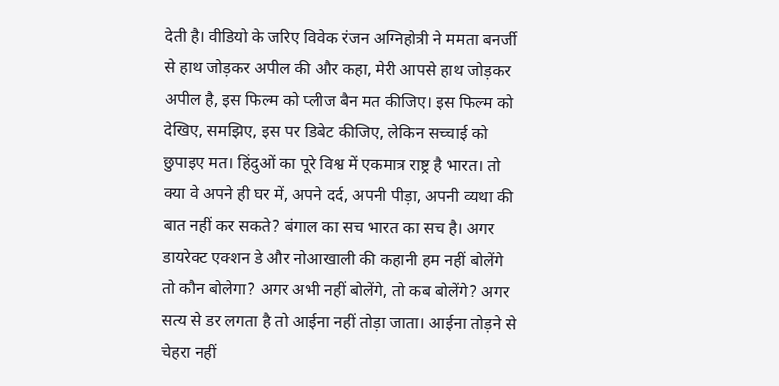देती है। वीडियो के जरिए विवेक रंजन अग्निहोत्री ने ममता बनर्जी से हाथ जोड़कर अपील की और कहा, मेरी आपसे हाथ जोड़कर अपील है, इस फिल्म को प्लीज बैन मत कीजिए। इस फिल्म को देखिए, समझिए, इस पर डिबेट कीजिए, लेकिन सच्चाई को छुपाइए मत। हिंदुओं का पूरे विश्व में एकमात्र राष्ट्र है भारत। तो क्या वे अपने ही घर में, अपने दर्द, अपनी पीड़ा, अपनी व्यथा की बात नहीं कर सकते? बंगाल का सच भारत का सच है। अगर डायरेक्ट एक्शन डे और नोआखाली की कहानी हम नहीं बोलेंगे तो कौन बोलेगा? अगर अभी नहीं बोलेंगे, तो कब बोलेंगे? अगर सत्य से डर लगता है तो आईना नहीं तोड़ा जाता। आईना तोड़ने से चेहरा नहीं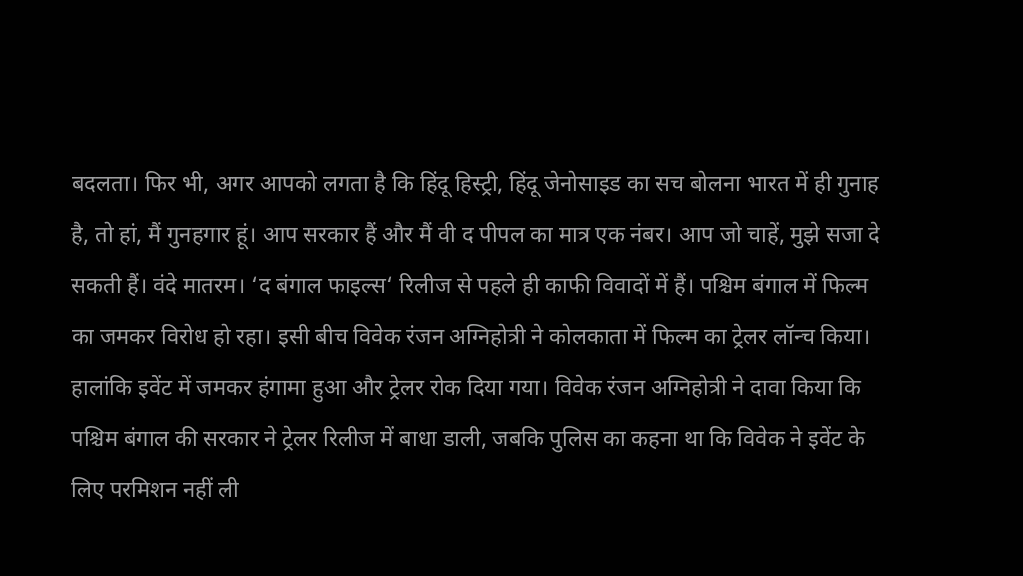बदलता। फिर भी, अगर आपको लगता है कि हिंदू हिस्ट्री, हिंदू जेनोसाइड का सच बोलना भारत में ही गुनाह है, तो हां, मैं गुनहगार हूं। आप सरकार हैं और मैं वी द पीपल का मात्र एक नंबर। आप जो चाहें, मुझे सजा दे सकती हैं। वंदे मातरम। ‘द बंगाल फाइल्स‘ रिलीज से पहले ही काफी विवादों में हैं। पश्चिम बंगाल में फिल्म का जमकर विरोध हो रहा। इसी बीच विवेक रंजन अग्निहोत्री ने कोलकाता में फिल्म का ट्रेलर लॉन्च किया। हालांकि इवेंट में जमकर हंगामा हुआ और ट्रेलर रोक दिया गया। विवेक रंजन अग्निहोत्री ने दावा किया कि पश्चिम बंगाल की सरकार ने ट्रेलर रिलीज में बाधा डाली, जबकि पुलिस का कहना था कि विवेक ने इवेंट के लिए परमिशन नहीं ली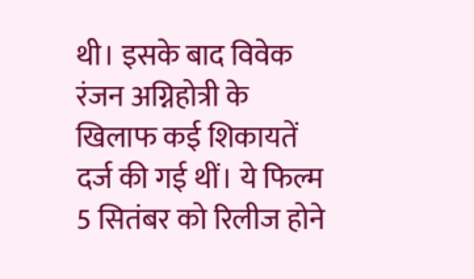थी। इसके बाद विवेक रंजन अग्निहोत्री के खिलाफ कई शिकायतें दर्ज की गई थीं। ये फिल्म 5 सितंबर को रिलीज होने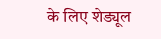के लिए शेड्यूल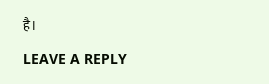है।

LEAVE A REPLY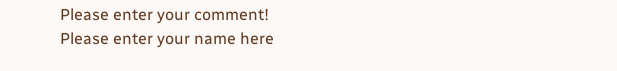Please enter your comment!
Please enter your name here